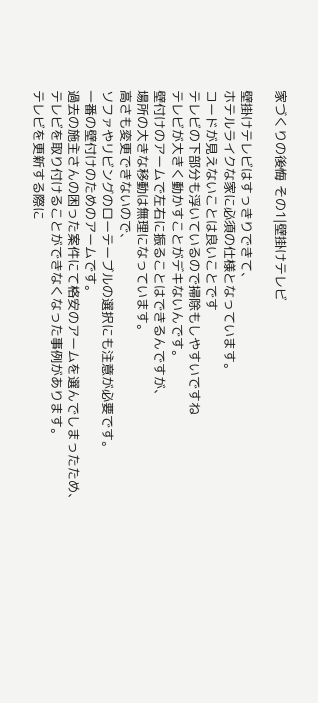家づくりの後悔 その1|壁掛けテレビ

壁掛けテレビはすっきりできて、
ホテルライクな家に必須の仕様となっています。
コードが見えないことは良いことです
テレビの下部分も浮いているので掃除もしやすいですね
テレビが大きく動かすことがデキないんです。
壁付けのアームで左右に振ることはできるんですが、
場所の大きな移動は無理になっています。
高さも変更できないので、
ソファやリビングのローテーブルの選択にも注意が必要です。
一番の壁付けのためのアームです。
過去の施主さんの困った案件にて格安のアームを選んでしまったため、
テレビを取り付けることができなくなった事例があります。
テレビを更新する際に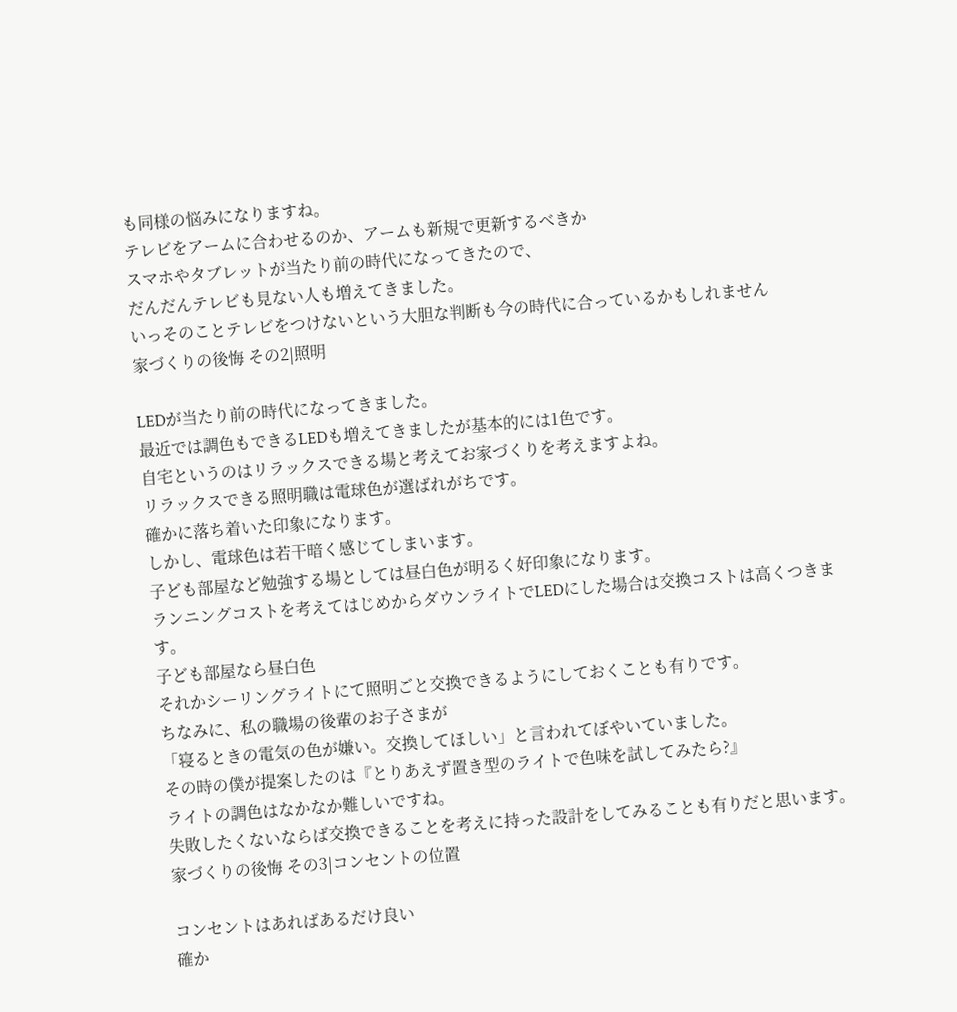も同様の悩みになりますね。
テレビをアームに合わせるのか、アームも新規で更新するべきか
スマホやタブレットが当たり前の時代になってきたので、
だんだんテレビも見ない人も増えてきました。
いっそのことテレビをつけないという大胆な判断も今の時代に合っているかもしれません
家づくりの後悔 その2|照明

LEDが当たり前の時代になってきました。
最近では調色もできるLEDも増えてきましたが基本的には1色です。
自宅というのはリラックスできる場と考えてお家づくりを考えますよね。
リラックスできる照明職は電球色が選ばれがちです。
確かに落ち着いた印象になります。
しかし、電球色は若干暗く感じてしまいます。
子ども部屋など勉強する場としては昼白色が明るく好印象になります。
ランニングコストを考えてはじめからダウンライトでLEDにした場合は交換コストは高くつきます。
子ども部屋なら昼白色
それかシーリングライトにて照明ごと交換できるようにしておくことも有りです。
ちなみに、私の職場の後輩のお子さまが
「寝るときの電気の色が嫌い。交換してほしい」と言われてぼやいていました。
その時の僕が提案したのは『とりあえず置き型のライトで色味を試してみたら?』
ライトの調色はなかなか難しいですね。
失敗したくないならば交換できることを考えに持った設計をしてみることも有りだと思います。
家づくりの後悔 その3|コンセントの位置

コンセントはあればあるだけ良い
確か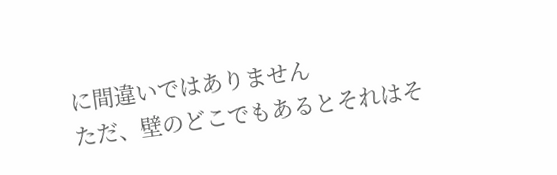に間違いではありません
ただ、壁のどこでもあるとそれはそ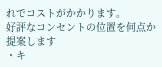れでコストがかかります。
好評なコンセントの位置を何点か提案します
・キ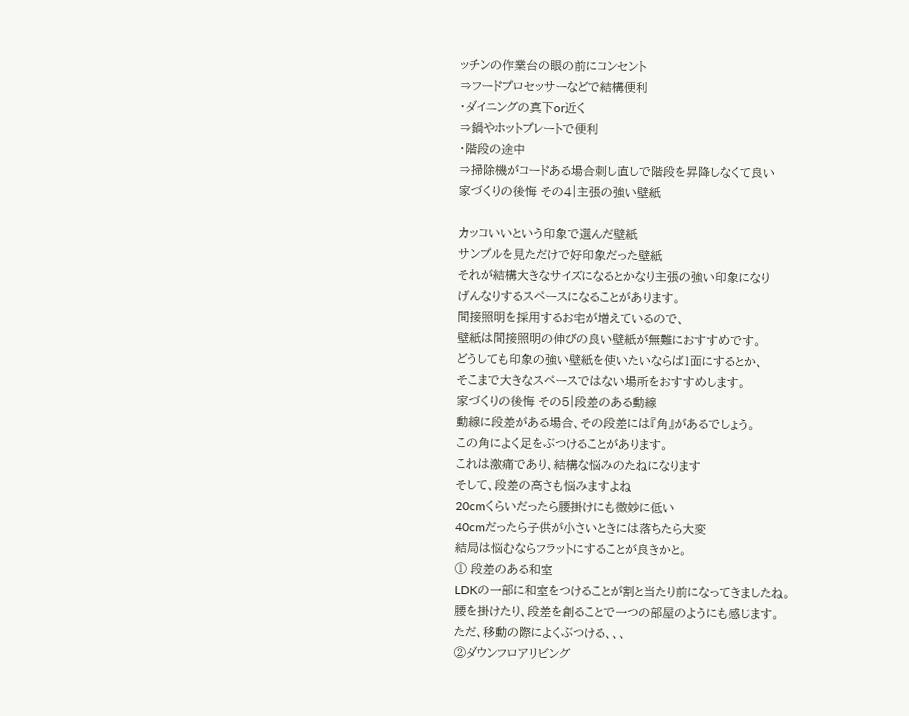ッチンの作業台の眼の前にコンセント
⇒フードプロセッサーなどで結構便利
・ダイニングの真下or近く
⇒鍋やホットプレートで便利
・階段の途中
⇒掃除機がコードある場合刺し直しで階段を昇降しなくて良い
家づくりの後悔 その4|主張の強い壁紙

カッコいいという印象で選んだ壁紙
サンプルを見ただけで好印象だった壁紙
それが結構大きなサイズになるとかなり主張の強い印象になり
げんなりするスペースになることがあります。
間接照明を採用するお宅が増えているので、
壁紙は間接照明の伸びの良い壁紙が無難におすすめです。
どうしても印象の強い壁紙を使いたいならば1面にするとか、
そこまで大きなスペースではない場所をおすすめします。
家づくりの後悔 その5|段差のある動線
動線に段差がある場合、その段差には『角』があるでしょう。
この角によく足をぶつけることがあります。
これは激痛であり、結構な悩みのたねになります
そして、段差の高さも悩みますよね
20cmくらいだったら腰掛けにも微妙に低い
40cmだったら子供が小さいときには落ちたら大変
結局は悩むならフラットにすることが良きかと。
① 段差のある和室
LDKの一部に和室をつけることが割と当たり前になってきましたね。
腰を掛けたり、段差を創ることで一つの部屋のようにも感じます。
ただ、移動の際によくぶつける、、、
②ダウンフロアリビング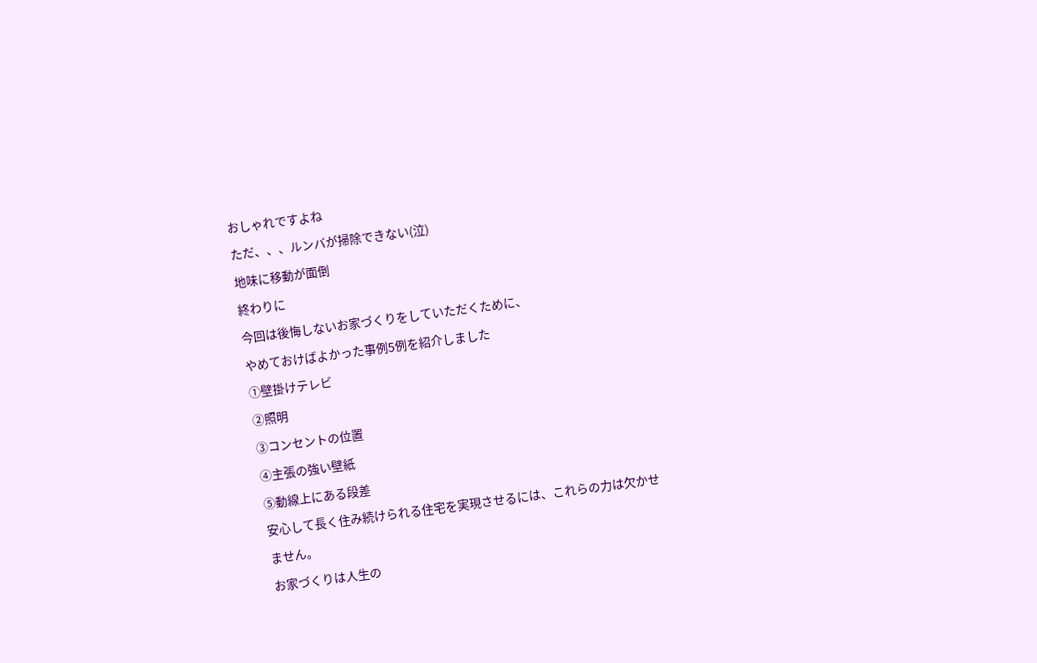おしゃれですよね
ただ、、、ルンバが掃除できない(泣)
地味に移動が面倒
終わりに
今回は後悔しないお家づくりをしていただくために、
やめておけばよかった事例5例を紹介しました
①壁掛けテレビ
②照明
③コンセントの位置
④主張の強い壁紙
⑤動線上にある段差
安心して長く住み続けられる住宅を実現させるには、これらの力は欠かせません。
お家づくりは人生の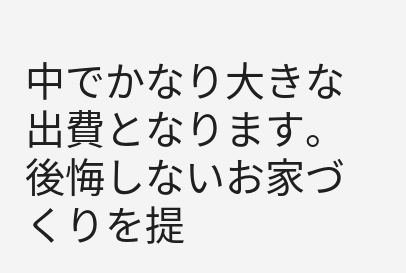中でかなり大きな出費となります。
後悔しないお家づくりを提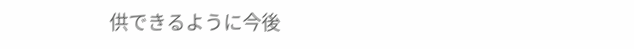供できるように今後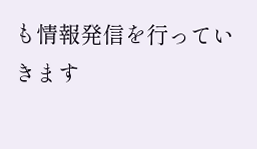も情報発信を行っていきます